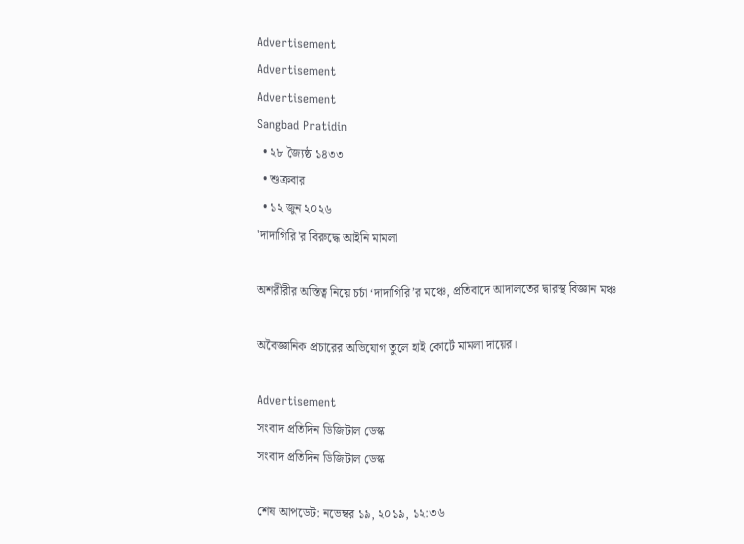Advertisement
Advertisement
Advertisement
Sangbad Pratidin
  • ২৮ জ্যৈষ্ঠ ১৪৩৩
  • শুক্রবার
  • ১২ জুন ২০২৬
'দাদাগিরি'র বিরুদ্ধে আইনি মামলা

অশরীরীর অস্তিত্ব নিয়ে চর্চা ‘দাদাগিরি’র মঞ্চে, প্রতিবাদে আদালতের দ্বারস্থ বিজ্ঞান মঞ্চ

অবৈজ্ঞানিক প্রচারের অভিযোগ তুলে হাই কোর্টে মামলা দায়ের।

Advertisement
সংবাদ প্রতিদিন ডিজিটাল ডেস্ক
সংবাদ প্রতিদিন ডিজিটাল ডেস্ক

শেষ আপডেট: নভেম্বর ১৯, ২০১৯, ১২:৩৬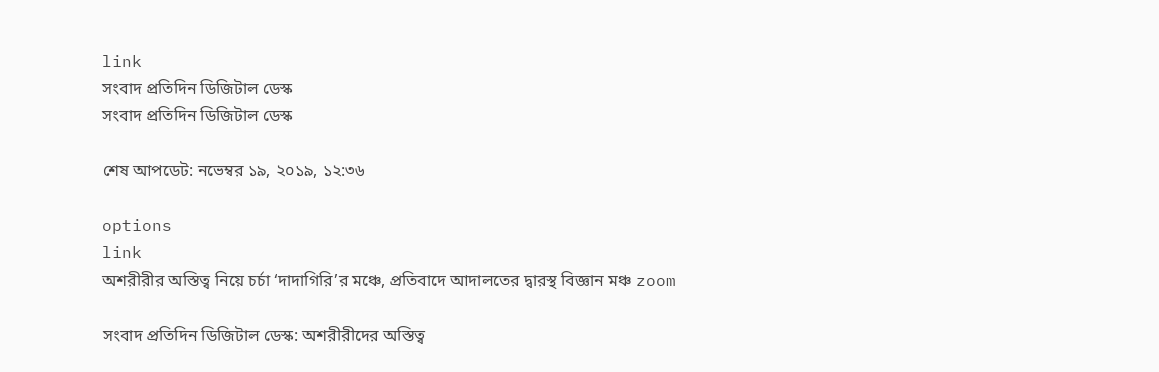link
সংবাদ প্রতিদিন ডিজিটাল ডেস্ক
সংবাদ প্রতিদিন ডিজিটাল ডেস্ক

শেষ আপডেট: নভেম্বর ১৯, ২০১৯, ১২:৩৬

options
link
অশরীরীর অস্তিত্ব নিয়ে চর্চা ‘দাদাগিরি’র মঞ্চে, প্রতিবাদে আদালতের দ্বারস্থ বিজ্ঞান মঞ্চ zoom

সংবাদ প্রতিদিন ডিজিটাল ডেস্ক: অশরীরীদের অস্তিত্ব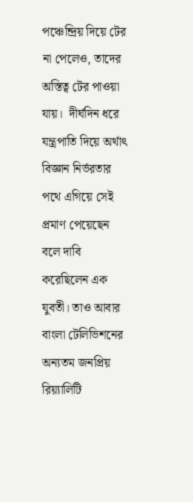পঞ্চেন্দ্রিয় দিয়ে টের না পেলেও, তাদের অস্তিত্ব টের পাওয়া যায়।  দীর্ঘদিন ধরে যন্ত্রপাতি দিয়ে অর্থাৎ বিজ্ঞান নির্ভরতার পথে এগিয়ে সেই প্রমাণ পেয়েছেন বলে দাবি করেছিলেন এক যুবতী। তাও আবার বাংলা টেলিভিশনের অন্যতম জনপ্রিয় রিয়্যালিটি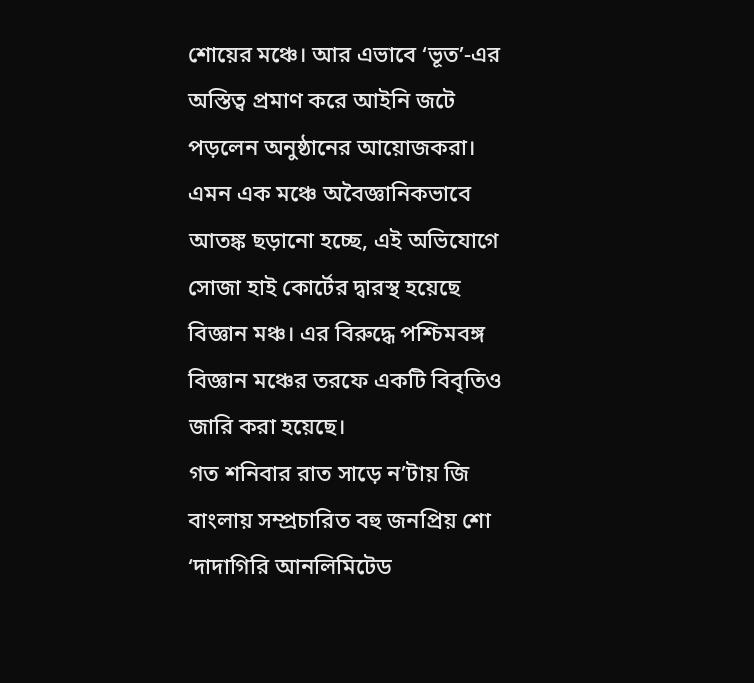শোয়ের মঞ্চে। আর এভাবে ‘ভূত’-এর অস্তিত্ব প্রমাণ করে আইনি জটে পড়লেন অনুষ্ঠানের আয়োজকরা। এমন এক মঞ্চে অবৈজ্ঞানিকভাবে আতঙ্ক ছড়ানো হচ্ছে, এই অভিযোগে সোজা হাই কোর্টের দ্বারস্থ হয়েছে বিজ্ঞান মঞ্চ। এর বিরুদ্ধে পশ্চিমবঙ্গ বিজ্ঞান মঞ্চের তরফে একটি বিবৃতিও জারি করা হয়েছে।
গত শনিবার রাত সাড়ে ন’টায় জি বাংলায় সম্প্রচারিত বহু জনপ্রিয় শো ‘দাদাগিরি আনলিমিটেড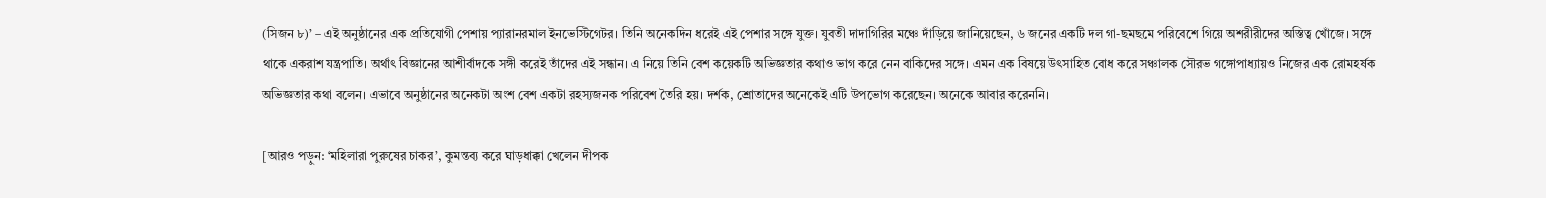(সিজন ৮)’ – এই অনুষ্ঠানের এক প্রতিযোগী পেশায় প্যারানরমাল ইনভেস্টিগেটর। তিনি অনেকদিন ধরেই এই পেশার সঙ্গে যুক্ত। যুবতী দাদাগিরির মঞ্চে দাঁড়িয়ে জানিয়েছেন, ৬ জনের একটি দল গা-ছমছমে পরিবেশে গিয়ে অশরীরীদের অস্তিত্ব খোঁজে। সঙ্গে থাকে একরাশ যন্ত্রপাতি। অর্থাৎ বিজ্ঞানের আশীর্বাদকে সঙ্গী করেই তাঁদের এই সন্ধান। এ নিয়ে তিনি বেশ কয়েকটি অভিজ্ঞতার কথাও ভাগ করে নেন বাকিদের সঙ্গে। এমন এক বিষয়ে উৎসাহিত বোধ করে সঞ্চালক সৌরভ গঙ্গোপাধ্যায়ও নিজের এক রোমহর্ষক অভিজ্ঞতার কথা বলেন। এভাবে অনুষ্ঠানের অনেকটা অংশ বেশ একটা রহস্যজনক পরিবেশ তৈরি হয়। দর্শক, শ্রোতাদের অনেকেই এটি উপভোগ করেছেন। অনেকে আবার করেননি।

[আরও পড়ুন: ‘মহিলারা পুরুষের চাকর’, কুমন্তব্য করে ঘাড়ধাক্কা খেলেন দীপক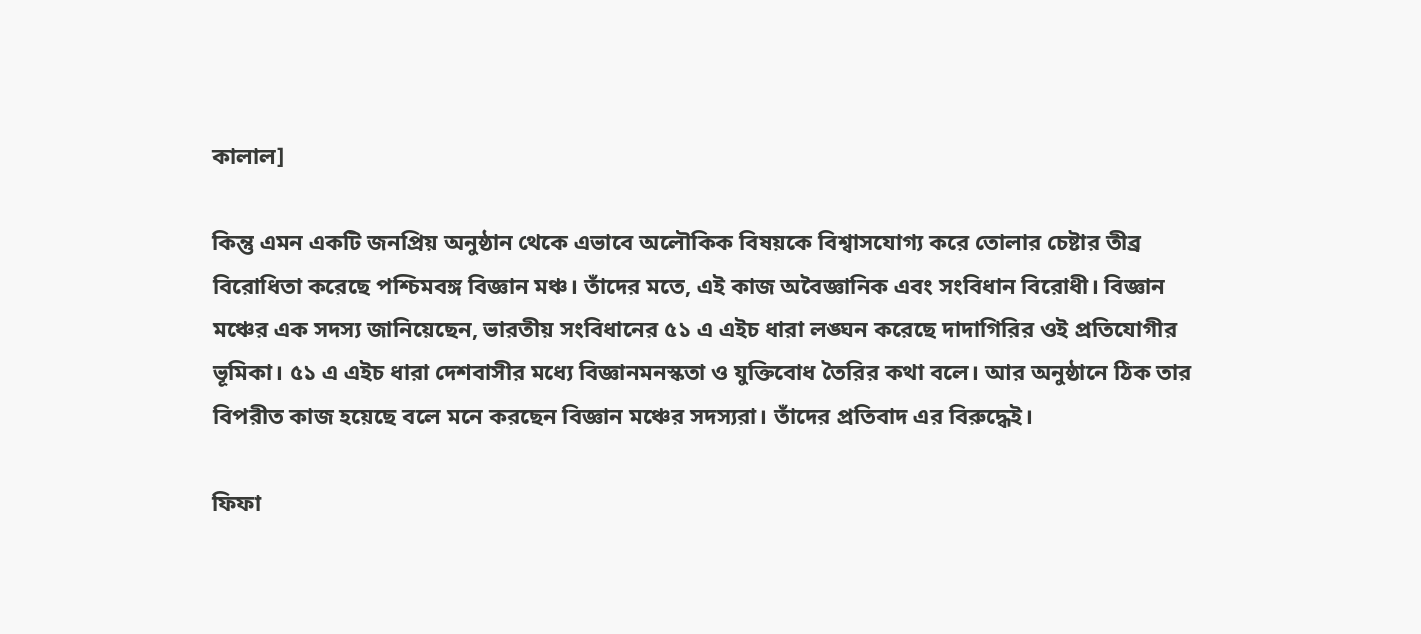কালাল]

কিন্তু এমন একটি জনপ্রিয় অনুষ্ঠান থেকে এভাবে অলৌকিক বিষয়কে বিশ্বাসযোগ্য করে তোলার চেষ্টার তীব্র বিরোধিতা করেছে পশ্চিমবঙ্গ বিজ্ঞান মঞ্চ। তাঁদের মতে, এই কাজ অবৈজ্ঞানিক এবং সংবিধান বিরোধী। বিজ্ঞান মঞ্চের এক সদস্য জানিয়েছেন, ভারতীয় সংবিধানের ৫১ এ এইচ ধারা লঙ্ঘন করেছে দাদাগিরির ওই প্রতিযোগীর ভূমিকা। ৫১ এ এইচ ধারা দেশবাসীর মধ্যে বিজ্ঞানমনস্কতা ও যুক্তিবোধ তৈরির কথা বলে। আর অনুষ্ঠানে ঠিক তার বিপরীত কাজ হয়েছে বলে মনে করছেন বিজ্ঞান মঞ্চের সদস্যরা। তাঁদের প্রতিবাদ এর বিরুদ্ধেই।

ফিফা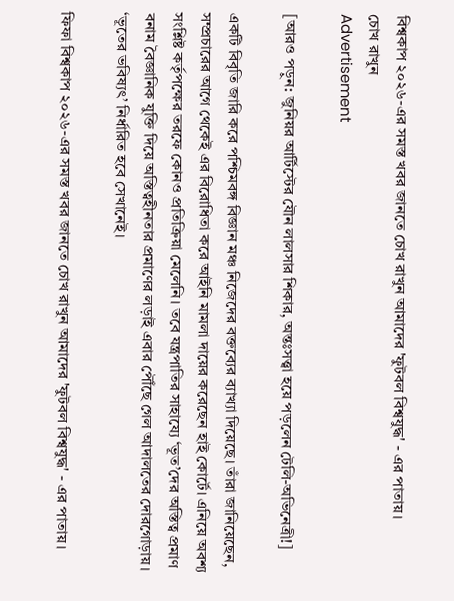বিশ্বকাপ ২০২৬-এর সমস্ত খবর জানতে চোখ রাখুন আমাদের 'ফুটবল বিশ্বযুদ্ধ' - এর পাতায়।
চোখ রাখুন
Advertisement

[আরও পড়ুন: জুনিয়র আর্টিস্টের যৌন লালসার শিকার, অন্তঃসত্ত্বা হয়ে পড়লেন টেলি-অভিনেত্রী!]

একটি বিবৃতি জারি করে পশ্চিমবঙ্গ বিজ্ঞান মঞ্চ নিজেদের বক্তব্যের ব্যাখ্যা দিয়েছে। তাঁরা জানিয়েছেন, সম্প্রচারের আগে থেকেই এর বিরোধিতা করে আইনি মামলা দায়ের করেছেন হাই কোর্টে। এনিয়ে অবশ্য সংশ্লিষ্ট কর্তৃপক্ষের তরফে কোনও প্রতিক্রিয়া মেলেনি। তবে যন্ত্রপাতির সাহায্যে ‘ভূত’দের অস্তিত্ব প্রমাণ বনাম বৈজ্ঞানিক যুক্তি দিয়ে অস্তিত্বহীনতার প্রমাণের লড়াই এবার পৌঁছে গেল আদালতের দোরগোড়ায়। ‘ভূতের ভবিষ্যৎ’ নির্ধারিত হবে সেখানেই।

ফিফা বিশ্বকাপ ২০২৬-এর সমস্ত খবর জানতে চোখ রাখুন আমাদের 'ফুটবল বিশ্বযুদ্ধ' - এর পাতায়।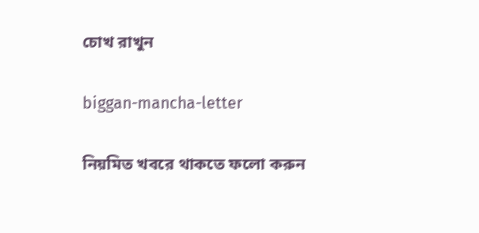চোখ রাখুন

biggan-mancha-letter

নিয়মিত খবরে থাকতে ফলো করুন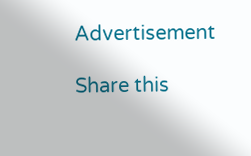Advertisement

Share this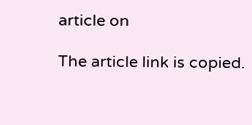article on

The article link is copied.